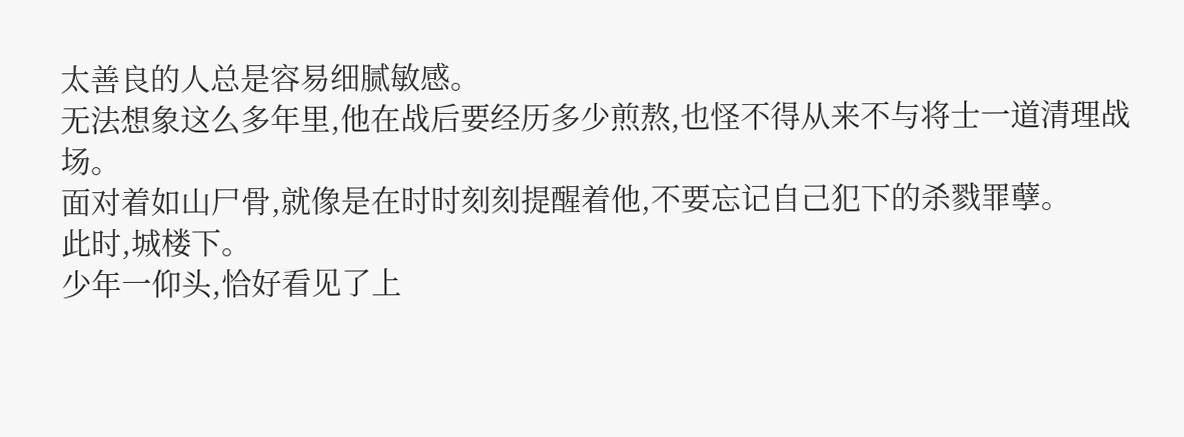太善良的人总是容易细腻敏感。
无法想象这么多年里,他在战后要经历多少煎熬,也怪不得从来不与将士一道清理战场。
面对着如山尸骨,就像是在时时刻刻提醒着他,不要忘记自己犯下的杀戮罪孽。
此时,城楼下。
少年一仰头,恰好看见了上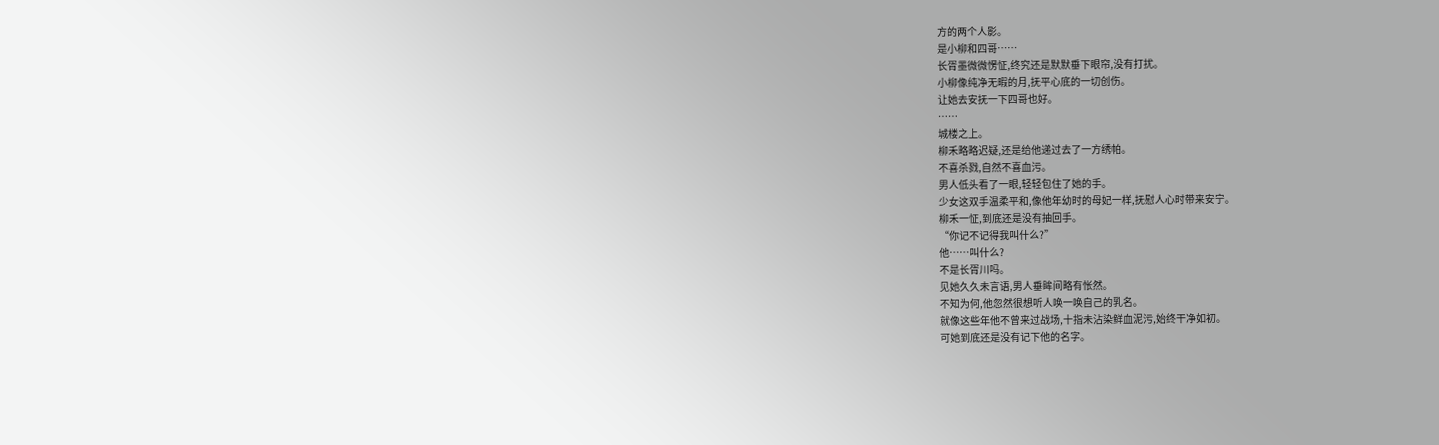方的两个人影。
是小柳和四哥……
长胥墨微微愣怔,终究还是默默垂下眼帘,没有打扰。
小柳像纯净无暇的月,抚平心底的一切创伤。
让她去安抚一下四哥也好。
……
城楼之上。
柳禾略略迟疑,还是给他递过去了一方绣帕。
不喜杀戮,自然不喜血污。
男人低头看了一眼,轻轻包住了她的手。
少女这双手温柔平和,像他年幼时的母妃一样,抚慰人心时带来安宁。
柳禾一怔,到底还是没有抽回手。
“你记不记得我叫什么?”
他……叫什么?
不是长胥川吗。
见她久久未言语,男人垂眸间略有怅然。
不知为何,他忽然很想听人唤一唤自己的乳名。
就像这些年他不曾来过战场,十指未沾染鲜血泥污,始终干净如初。
可她到底还是没有记下他的名字。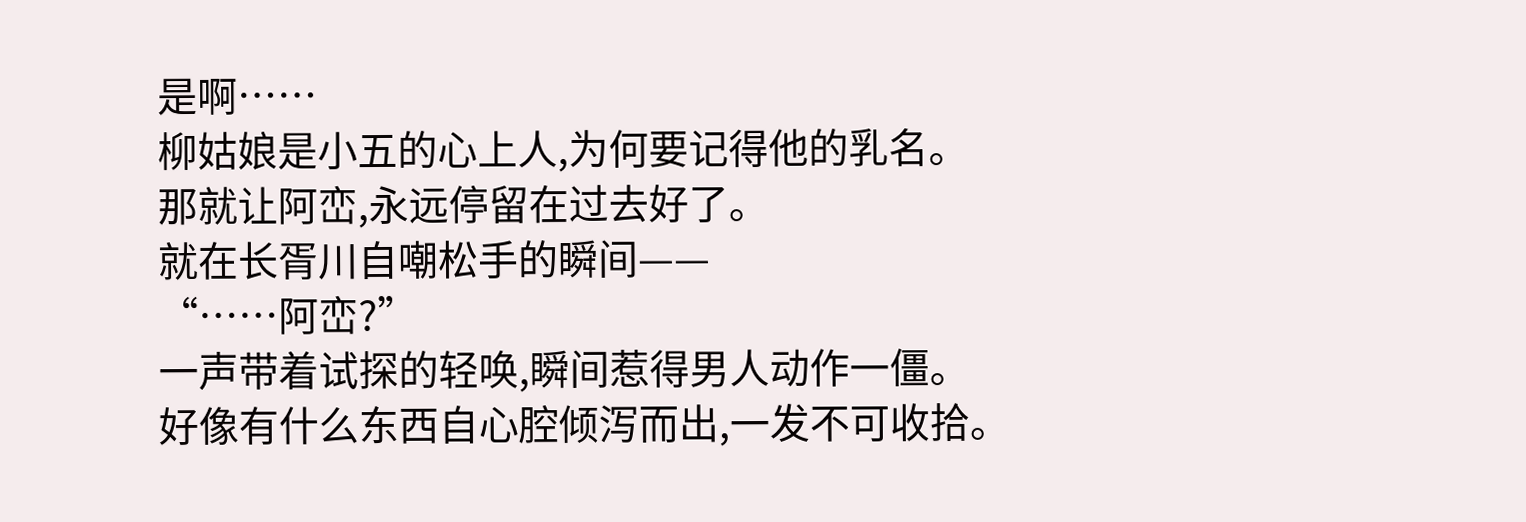是啊……
柳姑娘是小五的心上人,为何要记得他的乳名。
那就让阿峦,永远停留在过去好了。
就在长胥川自嘲松手的瞬间——
“……阿峦?”
一声带着试探的轻唤,瞬间惹得男人动作一僵。
好像有什么东西自心腔倾泻而出,一发不可收拾。